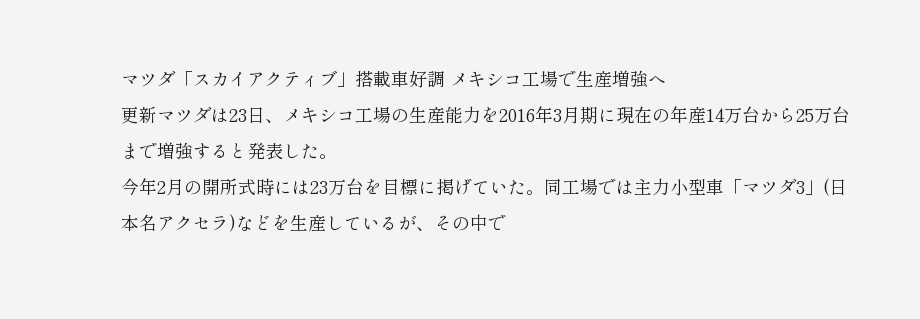マツダ「スカイアクティブ」搭載車好調 メキシコ工場で生産増強へ
更新マツダは23日、メキシコ工場の生産能力を2016年3月期に現在の年産14万台から25万台まで増強すると発表した。
今年2月の開所式時には23万台を目標に掲げていた。同工場では主力小型車「マツダ3」(日本名アクセラ)などを生産しているが、その中で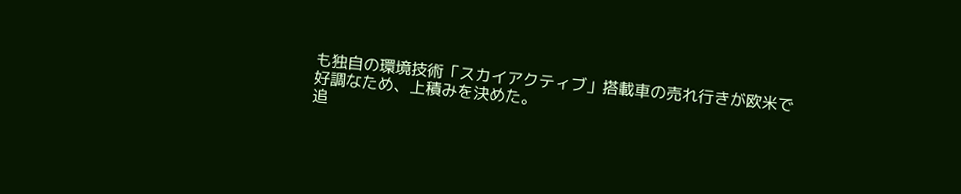も独自の環境技術「スカイアクティブ」搭載車の売れ行きが欧米で好調なため、上積みを決めた。
追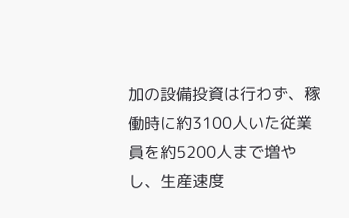加の設備投資は行わず、稼働時に約3100人いた従業員を約5200人まで増やし、生産速度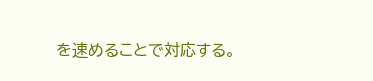を速めることで対応する。